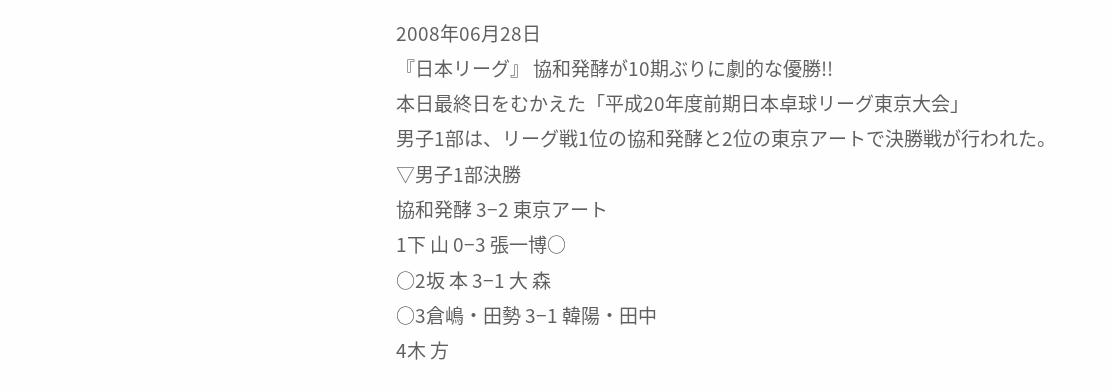2008年06月28日
『日本リーグ』 協和発酵が10期ぶりに劇的な優勝!!
本日最終日をむかえた「平成20年度前期日本卓球リーグ東京大会」
男子1部は、リーグ戦1位の協和発酵と2位の東京アートで決勝戦が行われた。
▽男子1部決勝
協和発酵 3−2 東京アート
1下 山 0−3 張一博○
○2坂 本 3−1 大 森
○3倉嶋・田勢 3−1 韓陽・田中
4木 方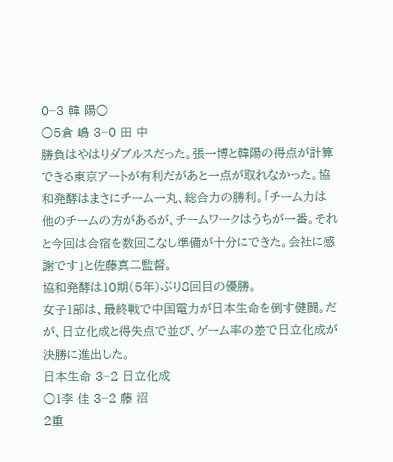0−3 韓 陽○
○5倉 嶋 3−0 田 中
勝負はやはりダブルスだった。張一博と韓陽の得点が計算できる東京アートが有利だがあと一点が取れなかった。協和発酵はまさにチーム一丸、総合力の勝利。「チーム力は他のチームの方があるが、チームワークはうちが一番。それと今回は合宿を数回こなし準備が十分にできた。会社に感謝です」と佐藤真二監督。
協和発酵は10期(5年)ぶり8回目の優勝。
女子1部は、最終戦で中国電力が日本生命を倒す健闘。だが、日立化成と得失点で並び、ゲーム率の差で日立化成が決勝に進出した。
日本生命 3−2 日立化成
○1李 佳 3−2 藤 沼
2重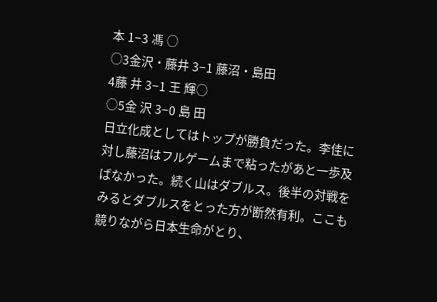本 1−3 馮 ○
○3金沢・藤井 3−1 藤沼・島田
4藤 井 3−1 王 輝○
○5金 沢 3−0 島 田
日立化成としてはトップが勝負だった。李佳に対し藤沼はフルゲームまで粘ったがあと一歩及ばなかった。続く山はダブルス。後半の対戦をみるとダブルスをとった方が断然有利。ここも競りながら日本生命がとり、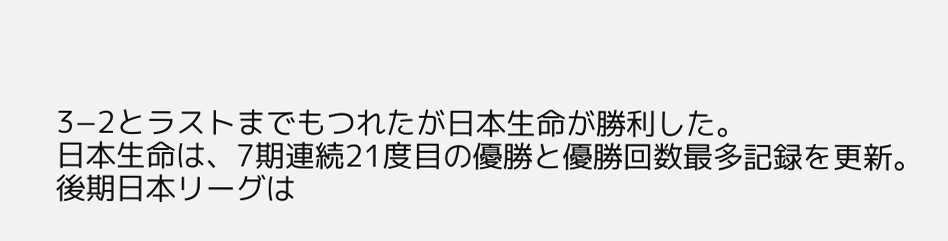3−2とラストまでもつれたが日本生命が勝利した。
日本生命は、7期連続21度目の優勝と優勝回数最多記録を更新。
後期日本リーグは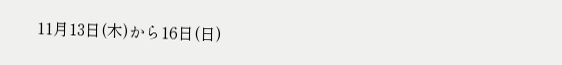11月13日(木)から16日(日)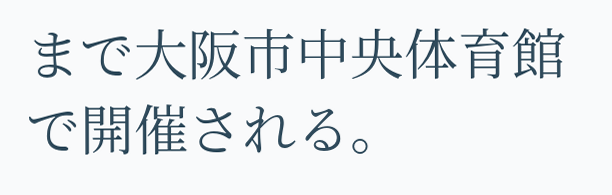まで大阪市中央体育館で開催される。